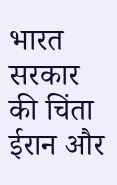भारत सरकार की चिंता
ईरान और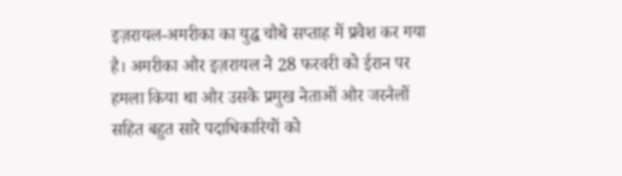इज़रायल-अमरीका का युद्ध चौथे सप्ताह में प्रवेश कर गया है। अमरीका और इज़रायल ने 28 फरवरी को ईरान पर हमला किया था और उसके प्रमुख नेताओं और जरनैलों सहित बहुत सारे पदाधिकारियों को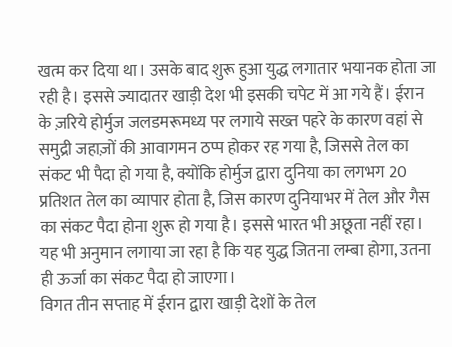खत्म कर दिया था। उसके बाद शुरू हुआ युद्ध लगातार भयानक होता जा रही है। इससे ज्यादातर खाड़ी देश भी इसकी चपेट में आ गये हैं। ईरान के ज़रिये होर्मुज जलडमरूमध्य पर लगाये सख्त पहरे के कारण वहां से समुद्री जहाज़ों की आवागमन ठप्प होकर रह गया है, जिससे तेल का संकट भी पैदा हो गया है, क्योंकि होर्मुज द्वारा दुनिया का लगभग 20 प्रतिशत तेल का व्यापार होता है, जिस कारण दुनियाभर में तेल और गैस का संकट पैदा होना शुरू हो गया है। इससे भारत भी अछूता नहीं रहा। यह भी अनुमान लगाया जा रहा है कि यह युद्ध जितना लम्बा होगा, उतना ही ऊर्जा का संकट पैदा हो जाएगा।
विगत तीन सप्ताह में ईरान द्वारा खाड़ी देशों के तेल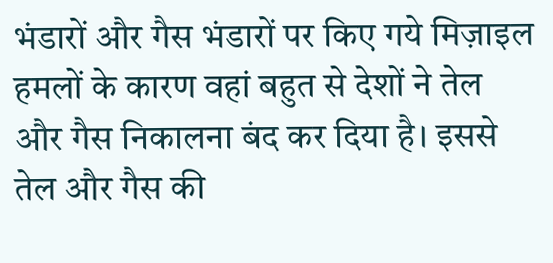भंडारों और गैस भंडारों पर किए गये मिज़ाइल हमलों के कारण वहां बहुत से देशों ने तेल और गैस निकालना बंद कर दिया है। इससे तेल और गैस की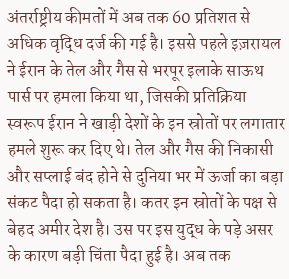अंतर्राष्ट्रीय कीमतों में अब तक 60 प्रतिशत से अधिक वृद्धि दर्ज की गई है। इससे पहले इज़रायल ने ईरान के तेल और गैस से भरपूर इलाके साऊथ पार्स पर हमला किया था, जिसकी प्रतिक्रिया स्वरूप ईरान ने खाड़ी देशों के इन स्रोतों पर लगातार हमले शुरू कर दिए थे। तेल और गैस की निकासी और सप्लाई बंद होने से दुनिया भर में ऊर्जा का बड़ा संकट पैदा हो सकता है। कतर इन स्रोतों के पक्ष से बेहद अमीर देश है। उस पर इस युद्ध के पड़े असर के कारण बड़ी चिंता पैदा हुई है। अब तक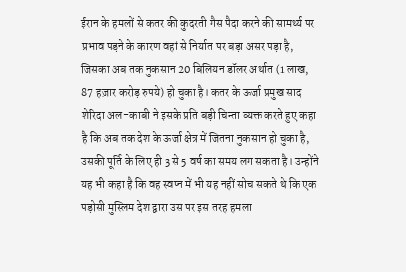ईरान के हमलों से कतर की कुदरती गैस पैदा करने की सामर्थ्य पर प्रभाव पड़ने के कारण वहां से निर्यात पर बड़ा असर पड़ा है, जिसका अब तक नुकसान 20 बिलियन डॉलर अर्थात (1 लाख, 87 हज़ार करोड़ रुपये) हो चुका है। कतर के ऊर्जा प्रमुख साद शेरिदा अल-काबी ने इसके प्रति बड़ी चिन्ता व्यक्त करते हुए कहा है कि अब तक देश के ऊर्जा क्षेत्र में जितना नुकसान हो चुका है, उसकी पूर्ति के लिए ही 3 से 5 वर्ष का समय लग सकता है। उन्होंने यह भी कहा है कि वह स्वप्न में भी यह नहीं सोच सकते थे कि एक पड़ोसी मुस्लिम देश द्वारा उस पर इस तरह हमला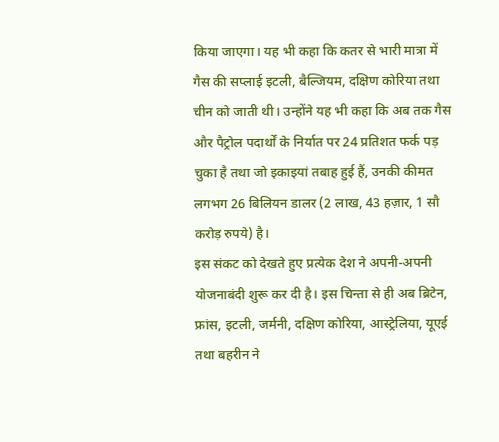किया जाएगा। यह भी कहा कि कतर से भारी मात्रा में गैस की सप्लाई इटली, बैल्जियम, दक्षिण कोरिया तथा चीन को जाती थी। उन्होंने यह भी कहा कि अब तक गैस और पैट्रोल पदार्थों के निर्यात पर 24 प्रतिशत फर्क पड़ चुका है तथा जो इकाइयां तबाह हुई हैं, उनकी कीमत लगभग 26 बिलियन डालर (2 लाख, 43 हज़ार, 1 सौ करोड़ रुपये) है।
इस संकट को देखते हुए प्रत्येक देश ने अपनी-अपनी योजनाबंदी शुरू कर दी है। इस चिन्ता से ही अब ब्रिटेन, फ्रांस, इटली, जर्मनी, दक्षिण कोरिया, आस्ट्रेलिया, यूएई तथा बहरीन ने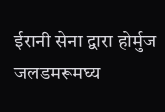ईरानी सेना द्वारा होर्मुज जलडमरूमघ्य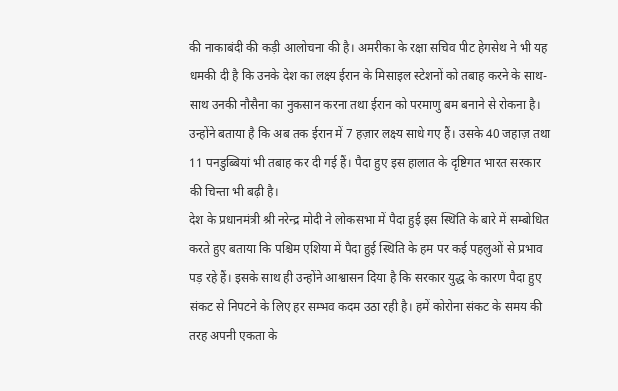की नाकाबंदी की कड़ी आलोचना की है। अमरीका के रक्षा सचिव पीट हेगसेथ ने भी यह धमकी दी है कि उनके देश का लक्ष्य ईरान के मिसाइल स्टेशनों को तबाह करने के साथ-साथ उनकी नौसैना का नुकसान करना तथा ईरान को परमाणु बम बनाने से रोकना है। उन्होंने बताया है कि अब तक ईरान में 7 हज़ार लक्ष्य साधे गए हैं। उसके 40 जहाज़ तथा 11 पनडुब्बियां भी तबाह कर दी गई हैं। पैदा हुए इस हालात के दृष्टिगत भारत सरकार की चिन्ता भी बढ़ी है।
देश के प्रधानमंत्री श्री नरेन्द्र मोदी ने लोकसभा में पैदा हुई इस स्थिति के बारे में सम्बोधित करते हुए बताया कि पश्चिम एशिया में पैदा हुई स्थिति के हम पर कई पहलुओं से प्रभाव पड़ रहे हैं। इसके साथ ही उन्होंने आश्वासन दिया है कि सरकार युद्ध के कारण पैदा हुए संकट से निपटने के लिए हर सम्भव कदम उठा रही है। हमें कोरोना संकट के समय की तरह अपनी एकता के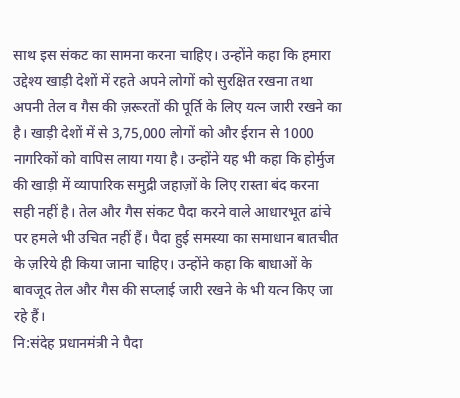साथ इस संकट का सामना करना चाहिए। उन्होंने कहा कि हमारा उद्देश्य खाड़ी देशों में रहते अपने लोगों को सुरक्षित रखना तथा अपनी तेल व गैस की ज़रूरतों की पूर्ति के लिए यत्न जारी रखने का है। खाड़ी देशों में से 3,75,000 लोगों को और ईरान से 1000 नागरिकों को वापिस लाया गया है। उन्होंने यह भी कहा कि होर्मुज की खाड़ी में व्यापारिक समुद्री जहाज़ों के लिए रास्ता बंद करना सही नहीं है। तेल और गैस संकट पैदा करने वाले आधारभूत ढांचे पर हमले भी उचित नहीं हैं। पैदा हुई समस्या का समाधान बातचीत के ज़रिये ही किया जाना चाहिए। उन्होंने कहा कि बाधाओं के बावजूद तेल और गैस की सप्लाई जारी रखने के भी यत्न किए जा रहे हैं।
नि:संदेह प्रधानमंत्री ने पैदा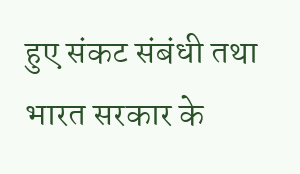हुए संकट संबंधी तथा भारत सरकार के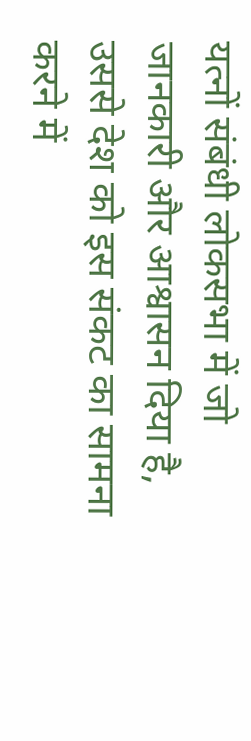यत्नों संबंधी लोकसभा में जो जानकारी और आश्वासन दिया है, उससे देश को इस संकट का सामना करने में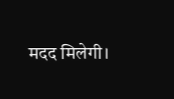मदद मिलेगी।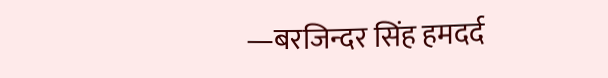—बरजिन्दर सिंह हमदर्द